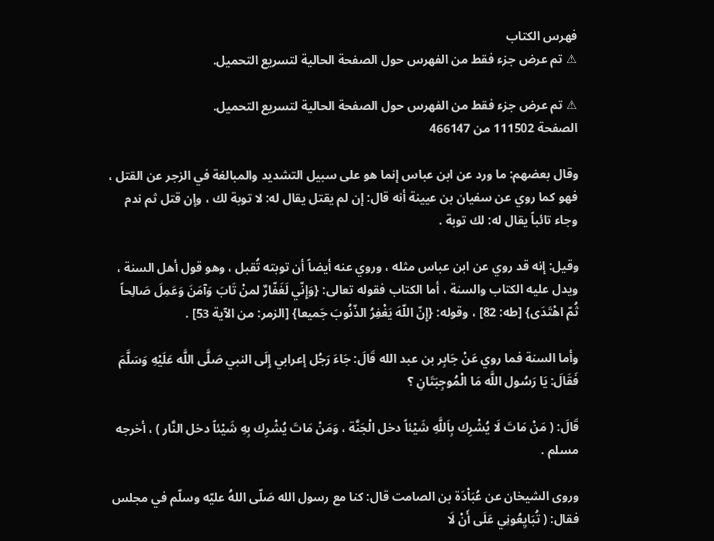فهرس الكتاب
⚠ تم عرض جزء فقط من الفهرس حول الصفحة الحالية لتسريع التحميل.

⚠ تم عرض جزء فقط من الفهرس حول الصفحة الحالية لتسريع التحميل.
الصفحة 111502 من 466147

وقال بعضهم: ما ورد عن ابن عباس إنما هو على سبيل التشديد والمبالغة في الزجر عن القتل ، فهو كما روي عن سفيان بن عيينة أنه قال: إن لم يقتل يقال له: لا توبة لك ، وإن قتل ثم ندم وجاء تائباً يقال له: لك توبة .

وقيل: إنه قد روي عن ابن عباس مثله ، وروي عنه أيضاً أن توبته تُقبل ، وهو قول أهل السنة ، ويدل عليه الكتاب والسنة ، أما الكتاب فقوله تعالى: {وَإِنّي لَغَفّارٌ لمنْ تَابَ وَآمَنَ وَعَمِلَ صَالِحاً ثُمّ اهْتَدَى} [طه: 82] ، وقوله: {إِنّ اللّهَ يَغْفِرُ الذّنُوبَ جَميعا} [الزمر: من الآية 53] .

وأما السنة فما روي عَنْ جَابِر بن عبد الله قَالَ: جَاءَ رَجُل إعرابي إِلَى النبي صَلَّى اللَّه عَلَيْهِ وَسَلَّمَ فَقَالَ: يَا رَسُول اللَّه مَا الْمُوجِبَتَانِ ؟

قَالَ: ( مَنْ مَاتَ لَا يُشْرِك بِاَللَّهِ شَيْئاً دخل الْجَنَّة ، وَمَنْ مَاتَ يُشْرِك بِهِ شَيْئاً دخل النَّار ) ، أخرجه مسلم .

وروى الشيخان عن عُبَاْدَة بن الصامت قال: كنا مع رسول الله صَلّى اللهُ عليّه وسلّم في مجلس فقال: ( تُبَايِعُونِي عَلَى أَنْ لَا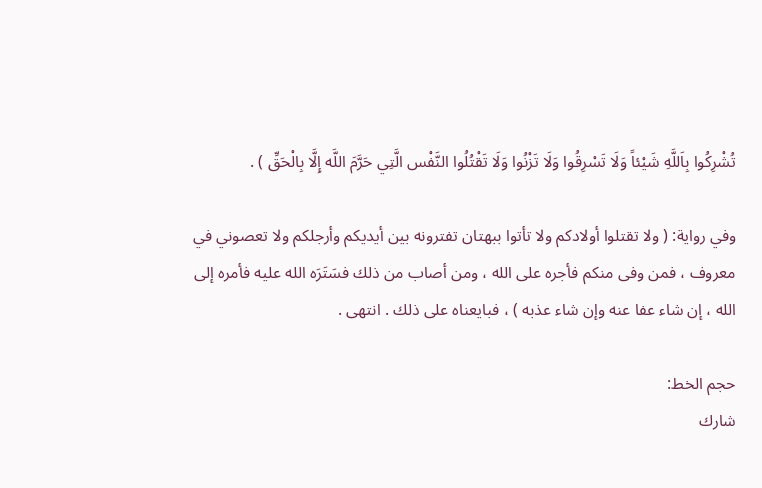تُشْرِكُوا بِاَللَّهِ شَيْئاً وَلَا تَسْرِقُوا وَلَا تَزْنُوا وَلَا تَقْتُلُوا النَّفْس الَّتِي حَرَّمَ اللَّه إِلَّا بِالْحَقِّ ) .

وفي رواية: ( ولا تقتلوا أولادكم ولا تأتوا ببهتان تفترونه بين أيديكم وأرجلكم ولا تعصوني في معروف ، فمن وفى منكم فأجره على الله ، ومن أصاب من ذلك فسَتَرَه الله عليه فأمره إلى الله ، إن شاء عفا عنه وإن شاء عذبه ) ، فبايعناه على ذلك . انتهى .

حجم الخط:
شارك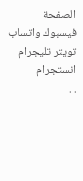الصفحة
فيسبوك واتساب تويتر تليجرام انستجرام
. .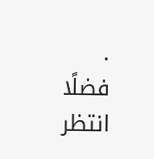.
فضلًا انتظر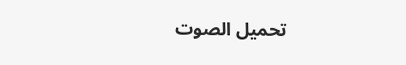تحميل الصوت